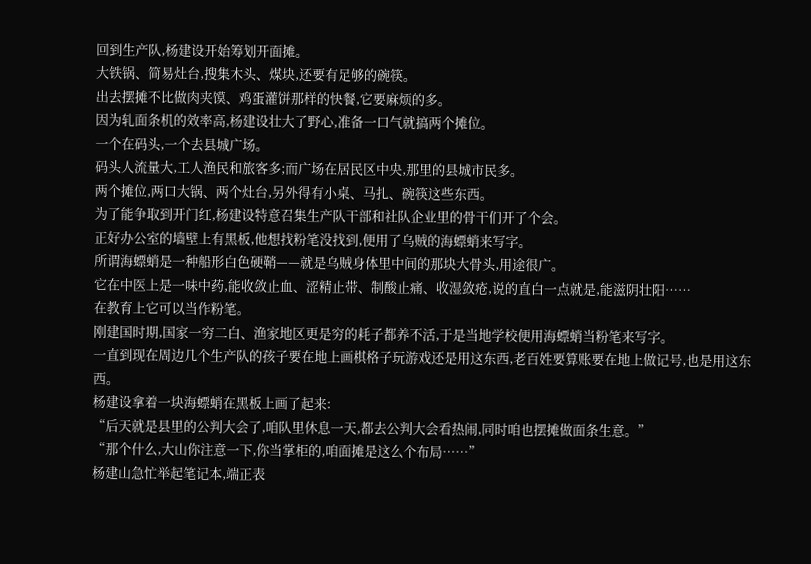回到生产队,杨建设开始筹划开面摊。
大铁锅、简易灶台,搜集木头、煤块,还要有足够的碗筷。
出去摆摊不比做肉夹馍、鸡蛋灌饼那样的快餐,它要麻烦的多。
因为轧面条机的效率高,杨建设壮大了野心,准备一口气就搞两个摊位。
一个在码头,一个去县城广场。
码头人流量大,工人渔民和旅客多;而广场在居民区中央,那里的县城市民多。
两个摊位,两口大锅、两个灶台,另外得有小桌、马扎、碗筷这些东西。
为了能争取到开门红,杨建设特意召集生产队干部和社队企业里的骨干们开了个会。
正好办公室的墙壁上有黑板,他想找粉笔没找到,便用了乌贼的海螵蛸来写字。
所谓海螵蛸是一种船形白色硬鞘——就是乌贼身体里中间的那块大骨头,用途很广。
它在中医上是一味中药,能收敛止血、涩精止带、制酸止痛、收湿敛疮,说的直白一点就是,能滋阴壮阳……
在教育上它可以当作粉笔。
刚建国时期,国家一穷二白、渔家地区更是穷的耗子都养不活,于是当地学校便用海螵蛸当粉笔来写字。
一直到现在周边几个生产队的孩子要在地上画棋格子玩游戏还是用这东西,老百姓要算账要在地上做记号,也是用这东西。
杨建设拿着一块海螵蛸在黑板上画了起来:
“后天就是县里的公判大会了,咱队里休息一天,都去公判大会看热闹,同时咱也摆摊做面条生意。”
“那个什么,大山你注意一下,你当掌柜的,咱面摊是这么个布局……”
杨建山急忙举起笔记本,端正表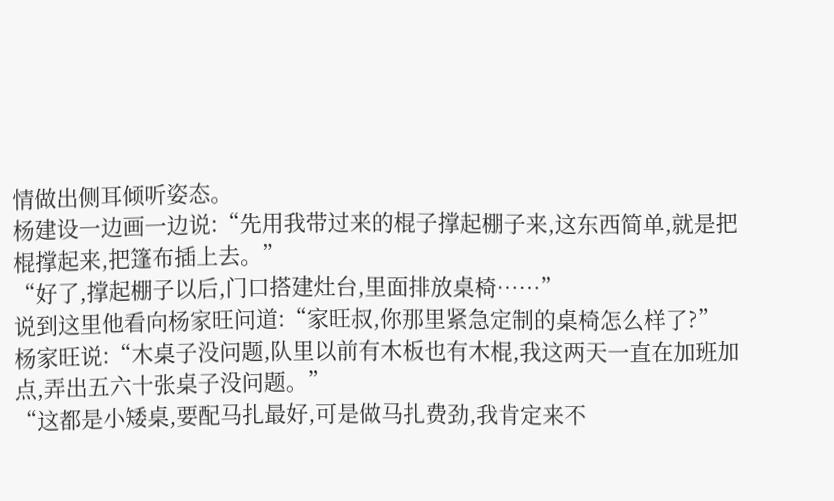情做出侧耳倾听姿态。
杨建设一边画一边说:“先用我带过来的棍子撑起棚子来,这东西简单,就是把棍撑起来,把篷布插上去。”
“好了,撑起棚子以后,门口搭建灶台,里面排放桌椅……”
说到这里他看向杨家旺问道:“家旺叔,你那里紧急定制的桌椅怎么样了?”
杨家旺说:“木桌子没问题,队里以前有木板也有木棍,我这两天一直在加班加点,弄出五六十张桌子没问题。”
“这都是小矮桌,要配马扎最好,可是做马扎费劲,我肯定来不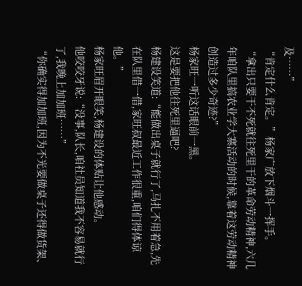及……”
“肯定什么肯定。”杨家广放下烟斗一挥手。
“拿出只要干不死就往死里干的革命劳动精神,六几年咱队里搞农业学大寨活动的时候,靠着这劳动精神创造过多少奇迹?”
杨家旺一听这话眼前一黑。
这是要把他往死里逼吧?
杨建设笑道:“能做出桌子就行了,马扎不用着急,先在队里借一借,家旺叔最近工作很重,咱们得体谅他。”
杨家旺眉开眼笑,杨建设的体贴让他感动。
他咬咬牙说:“没事,队长,咱社员知道我不容易就行了,我晚上加加班……”
“你确实得加加班,因为不光要做桌子还得做货架、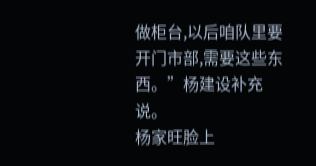做柜台,以后咱队里要开门市部,需要这些东西。”杨建设补充说。
杨家旺脸上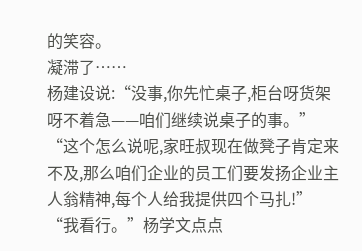的笑容。
凝滞了……
杨建设说:“没事,你先忙桌子,柜台呀货架呀不着急——咱们继续说桌子的事。”
“这个怎么说呢,家旺叔现在做凳子肯定来不及,那么咱们企业的员工们要发扬企业主人翁精神,每个人给我提供四个马扎!”
“我看行。”杨学文点点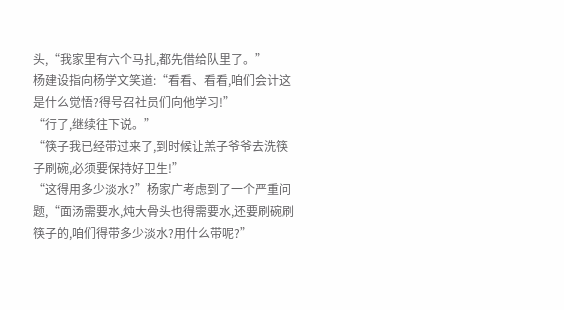头,“我家里有六个马扎,都先借给队里了。”
杨建设指向杨学文笑道:“看看、看看,咱们会计这是什么觉悟?得号召社员们向他学习!”
“行了,继续往下说。”
“筷子我已经带过来了,到时候让羔子爷爷去洗筷子刷碗,必须要保持好卫生!”
“这得用多少淡水?”杨家广考虑到了一个严重问题,“面汤需要水,炖大骨头也得需要水,还要刷碗刷筷子的,咱们得带多少淡水?用什么带呢?”